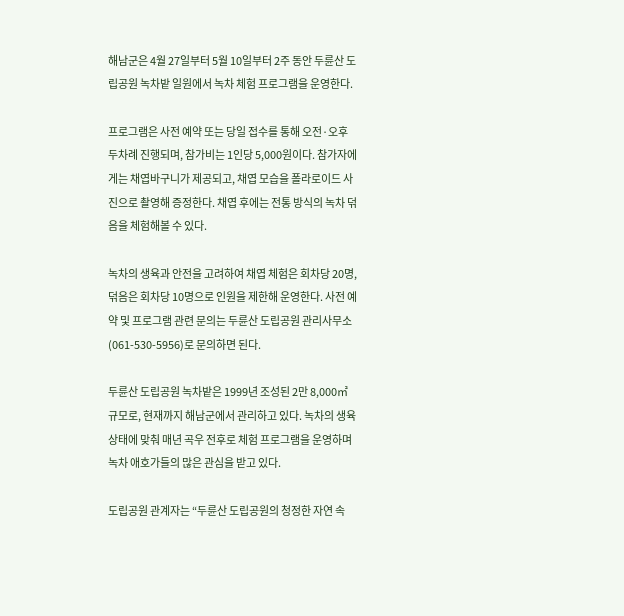해남군은 4월 27일부터 5월 10일부터 2주 동안 두륜산 도립공원 녹차밭 일원에서 녹차 체험 프로그램을 운영한다.

프로그램은 사전 예약 또는 당일 접수를 통해 오전·오후 두차례 진행되며, 참가비는 1인당 5,000원이다. 참가자에게는 채엽바구니가 제공되고, 채엽 모습을 폴라로이드 사진으로 촬영해 증정한다. 채엽 후에는 전통 방식의 녹차 덖음을 체험해볼 수 있다.

녹차의 생육과 안전을 고려하여 채엽 체험은 회차당 20명, 덖음은 회차당 10명으로 인원을 제한해 운영한다. 사전 예약 및 프로그램 관련 문의는 두륜산 도립공원 관리사무소(061-530-5956)로 문의하면 된다.

두륜산 도립공원 녹차밭은 1999년 조성된 2만 8,000㎡ 규모로, 현재까지 해남군에서 관리하고 있다. 녹차의 생육 상태에 맞춰 매년 곡우 전후로 체험 프로그램을 운영하며 녹차 애호가들의 많은 관심을 받고 있다.

도립공원 관계자는 “두륜산 도립공원의 청정한 자연 속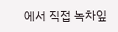에서 직접 녹차잎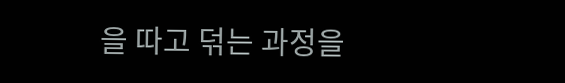을 따고 덖는 과정을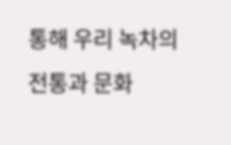통해 우리 녹차의 전통과 문화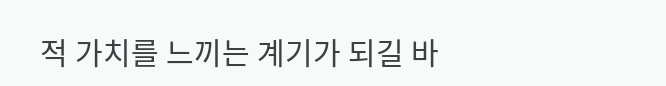적 가치를 느끼는 계기가 되길 바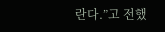란다.”고 전했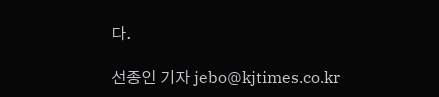다.

선종인 기자 jebo@kjtimes.co.kr